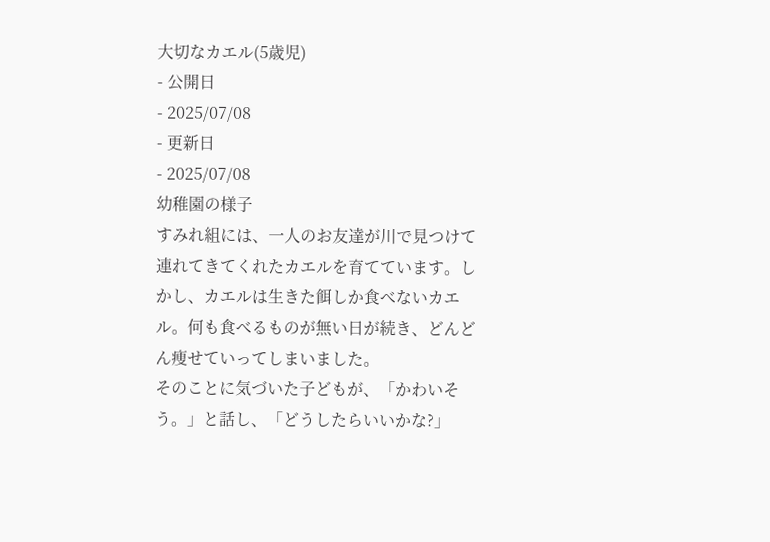大切なカエル(5歳児)
- 公開日
- 2025/07/08
- 更新日
- 2025/07/08
幼稚園の様子
すみれ組には、一人のお友達が川で見つけて連れてきてくれたカエルを育てています。しかし、カエルは生きた餌しか食べないカエル。何も食べるものが無い日が続き、どんどん痩せていってしまいました。
そのことに気づいた子どもが、「かわいそう。」と話し、「どうしたらいいかな?」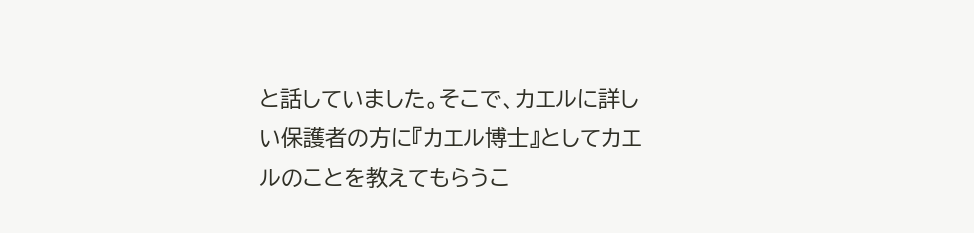と話していました。そこで、カエルに詳しい保護者の方に『カエル博士』としてカエルのことを教えてもらうこ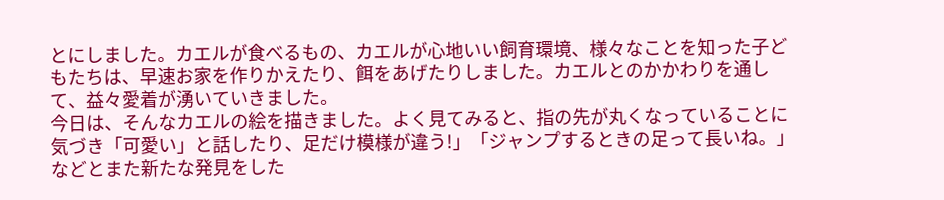とにしました。カエルが食べるもの、カエルが心地いい飼育環境、様々なことを知った子どもたちは、早速お家を作りかえたり、餌をあげたりしました。カエルとのかかわりを通して、益々愛着が湧いていきました。
今日は、そんなカエルの絵を描きました。よく見てみると、指の先が丸くなっていることに気づき「可愛い」と話したり、足だけ模様が違う!」「ジャンプするときの足って長いね。」などとまた新たな発見をした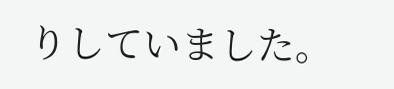りしていました。